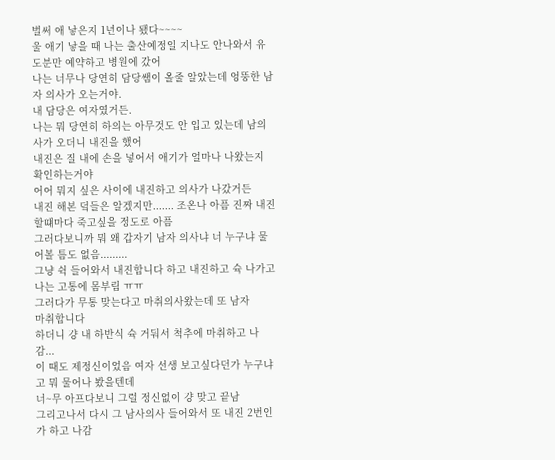벌써 애 낳은지 1년이나 됐다~~~~
울 애기 낳을 때 나는 출산예정일 지나도 안나와서 유도분만 예약하고 병원에 갔어
나는 너무나 당연히 담당쌤이 올줄 알았는데 엉뚱한 남자 의사가 오는거야.
내 담당은 여자였거든.
나는 뭐 당연히 하의는 아무것도 안 입고 있는데 남의사가 오더니 내진을 했어
내진은 질 내에 손을 넣어서 애기가 얼마나 나왔는지 확인하는거야
어어 뭐지 싶은 사이에 내진하고 의사가 나갔거든
내진 해본 덬들은 알겠지만....... 조온나 아픔 진짜 내진 할떄마다 죽고싶을 정도로 아픔
그러다보니까 뭐 왜 갑자기 남자 의사냐 너 누구냐 물어볼 틈도 없음.........
그냥 쉭 들어와서 내진합니다 하고 내진하고 슉 나가고 나는 고통에 몸부림 ㅠㅠ
그러다가 무통 맞는다고 마취의사왔는데 또 남자
마취합니다
하더니 걍 내 하반식 슉 거둬서 척추에 마취하고 나감...
이 때도 제정신이었음 여자 선생 보고싶다던가 누구냐고 뭐 물어나 봤을텐데
너~무 아프다보니 그럴 정신없이 걍 맞고 끝남
그리고나서 다시 그 남사의사 들어와서 또 내진 2번인가 하고 나감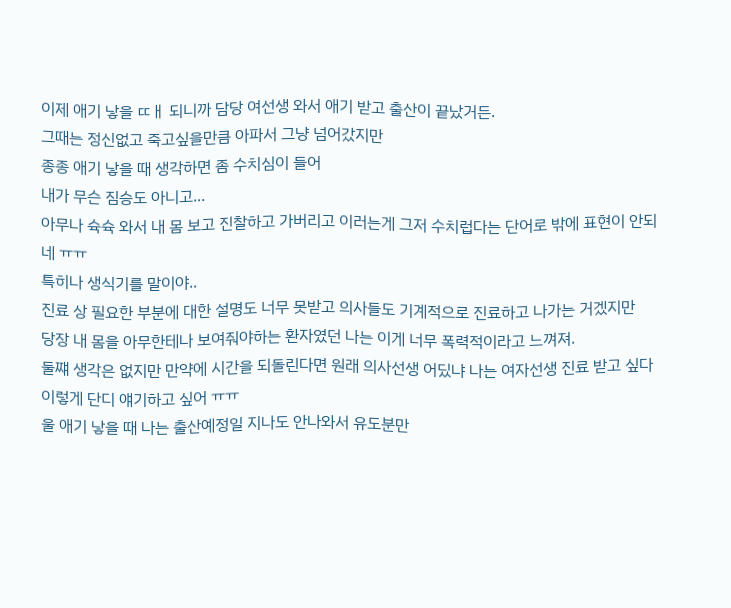이제 애기 낳을 ㄸㅐ 되니까 담당 여선생 와서 애기 받고 출산이 끝났거든.
그때는 정신없고 죽고싶을만큼 아파서 그냥 넘어갔지만
종종 애기 낳을 때 생각하면 좀 수치심이 들어
내가 무슨 짐승도 아니고...
아무나 슉슉 와서 내 몸 보고 진찰하고 가버리고 이러는게 그저 수치럽다는 단어로 밖에 표현이 안되네 ㅠㅠ
특히나 생식기를 말이야..
진료 상 필요한 부분에 대한 설명도 너무 못받고 의사들도 기계적으로 진료하고 나가는 거겠지만
당장 내 몸을 아무한테나 보여줘야하는 환자였던 나는 이게 너무 폭력적이라고 느껴져.
둘쨰 생각은 없지만 만약에 시간을 되돌린다면 원래 의사선생 어딨냐 나는 여자선생 진료 받고 싶다 이렇게 단디 얘기하고 싶어 ㅠㅠ
울 애기 낳을 때 나는 출산예정일 지나도 안나와서 유도분만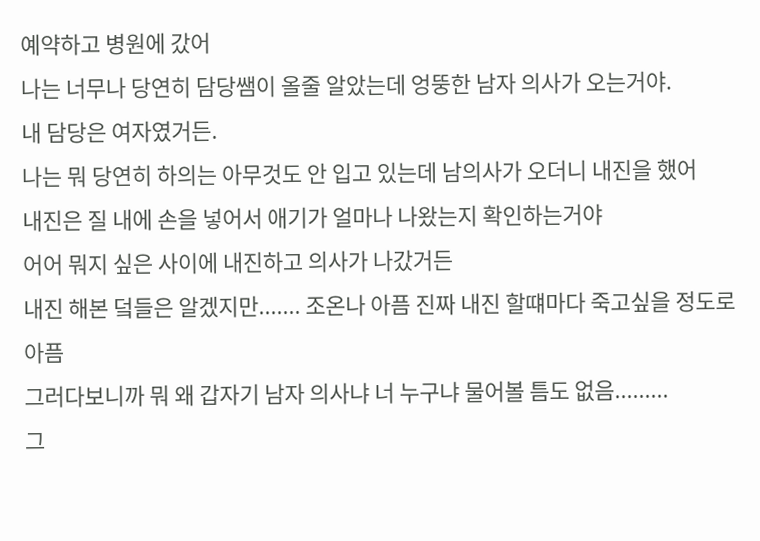예약하고 병원에 갔어
나는 너무나 당연히 담당쌤이 올줄 알았는데 엉뚱한 남자 의사가 오는거야.
내 담당은 여자였거든.
나는 뭐 당연히 하의는 아무것도 안 입고 있는데 남의사가 오더니 내진을 했어
내진은 질 내에 손을 넣어서 애기가 얼마나 나왔는지 확인하는거야
어어 뭐지 싶은 사이에 내진하고 의사가 나갔거든
내진 해본 덬들은 알겠지만....... 조온나 아픔 진짜 내진 할떄마다 죽고싶을 정도로 아픔
그러다보니까 뭐 왜 갑자기 남자 의사냐 너 누구냐 물어볼 틈도 없음.........
그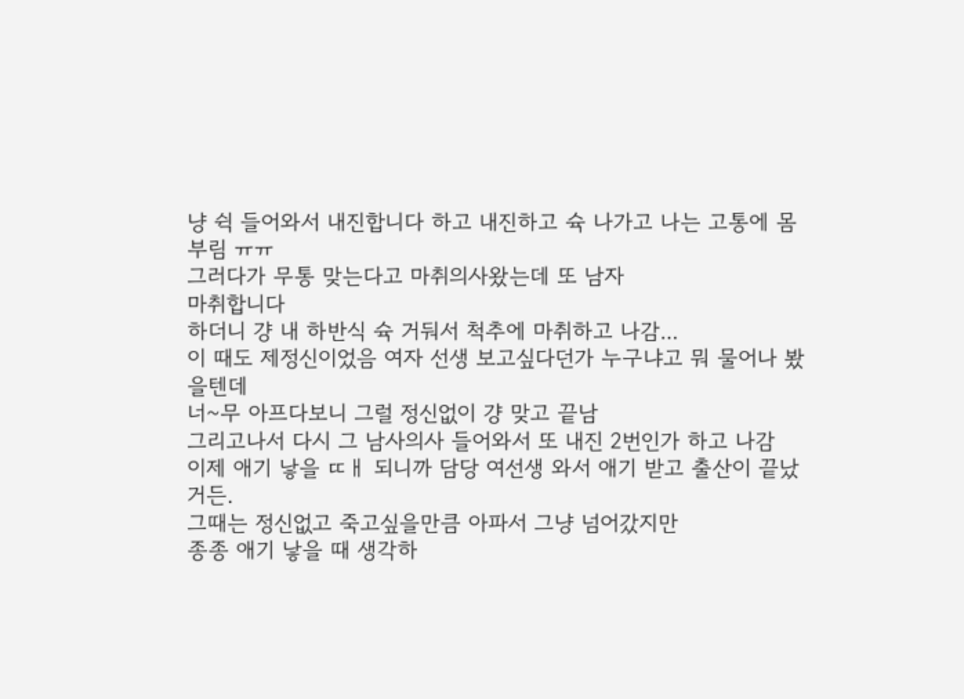냥 쉭 들어와서 내진합니다 하고 내진하고 슉 나가고 나는 고통에 몸부림 ㅠㅠ
그러다가 무통 맞는다고 마취의사왔는데 또 남자
마취합니다
하더니 걍 내 하반식 슉 거둬서 척추에 마취하고 나감...
이 때도 제정신이었음 여자 선생 보고싶다던가 누구냐고 뭐 물어나 봤을텐데
너~무 아프다보니 그럴 정신없이 걍 맞고 끝남
그리고나서 다시 그 남사의사 들어와서 또 내진 2번인가 하고 나감
이제 애기 낳을 ㄸㅐ 되니까 담당 여선생 와서 애기 받고 출산이 끝났거든.
그때는 정신없고 죽고싶을만큼 아파서 그냥 넘어갔지만
종종 애기 낳을 때 생각하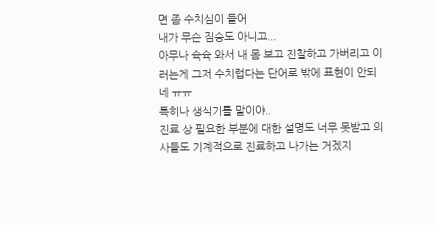면 좀 수치심이 들어
내가 무슨 짐승도 아니고...
아무나 슉슉 와서 내 몸 보고 진찰하고 가버리고 이러는게 그저 수치럽다는 단어로 밖에 표현이 안되네 ㅠㅠ
특히나 생식기를 말이야..
진료 상 필요한 부분에 대한 설명도 너무 못받고 의사들도 기계적으로 진료하고 나가는 거겠지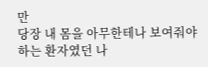만
당장 내 몸을 아무한테나 보여줘야하는 환자였던 나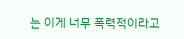는 이게 너무 폭력적이라고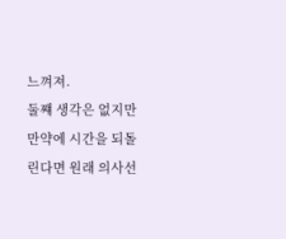느껴져.
둘쨰 생각은 없지만 만약에 시간을 되돌린다면 원래 의사선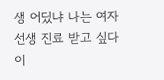생 어딨냐 나는 여자선생 진료 받고 싶다 이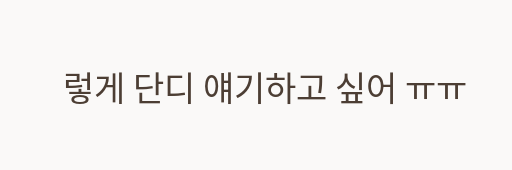렇게 단디 얘기하고 싶어 ㅠㅠ